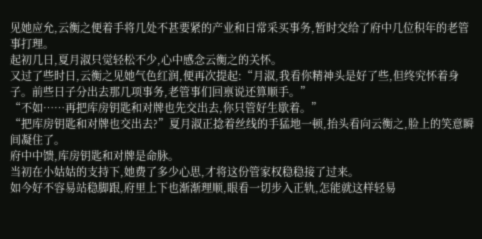见她应允,云衡之便着手将几处不甚要紧的产业和日常采买事务,暂时交给了府中几位积年的老管事打理。
起初几日,夏月淑只觉轻松不少,心中感念云衡之的关怀。
又过了些时日,云衡之见她气色红润,便再次提起:“月淑,我看你精神头是好了些,但终究怀着身子。前些日子分出去那几项事务,老管事们回禀说还算顺手。”
“不如……再把库房钥匙和对牌也先交出去,你只管好生歇着。”
“把库房钥匙和对牌也交出去?”夏月淑正捻着丝线的手猛地一顿,抬头看向云衡之,脸上的笑意瞬间凝住了。
府中中馈,库房钥匙和对牌是命脉。
当初在小姑姑的支持下,她费了多少心思,才将这份管家权稳稳接了过来。
如今好不容易站稳脚跟,府里上下也渐渐理顺,眼看一切步入正轨,怎能就这样轻易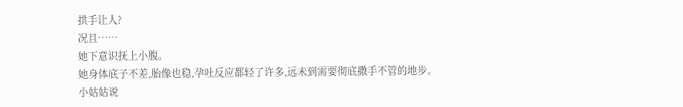拱手让人?
况且……
她下意识抚上小腹。
她身体底子不差,胎像也稳,孕吐反应都轻了许多,远未到需要彻底撒手不管的地步。
小姑姑说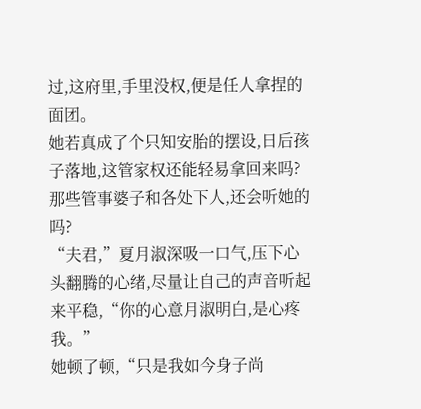过,这府里,手里没权,便是任人拿捏的面团。
她若真成了个只知安胎的摆设,日后孩子落地,这管家权还能轻易拿回来吗?
那些管事婆子和各处下人,还会听她的吗?
“夫君,”夏月淑深吸一口气,压下心头翻腾的心绪,尽量让自己的声音听起来平稳,“你的心意月淑明白,是心疼我。”
她顿了顿,“只是我如今身子尚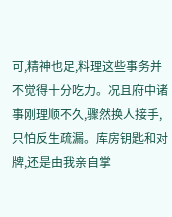可,精神也足,料理这些事务并不觉得十分吃力。况且府中诸事刚理顺不久,骤然换人接手,只怕反生疏漏。库房钥匙和对牌,还是由我亲自掌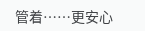管着……更安心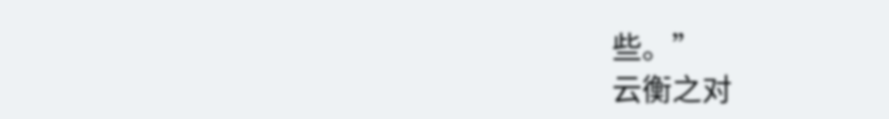些。”
云衡之对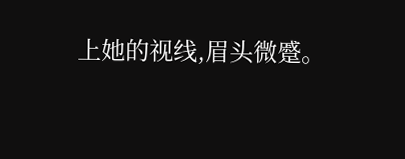上她的视线,眉头微蹙。